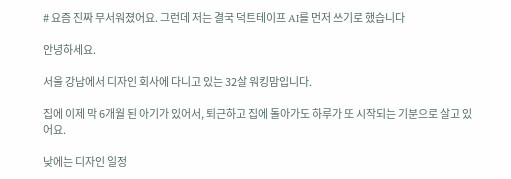# 요즘 진짜 무서워졌어요. 그런데 저는 결국 덕트테이프 AI를 먼저 쓰기로 했습니다

안녕하세요.

서울 강남에서 디자인 회사에 다니고 있는 32살 워킹맘입니다.

집에 이제 막 6개월 된 아기가 있어서, 퇴근하고 집에 돌아가도 하루가 또 시작되는 기분으로 살고 있어요.

낮에는 디자인 일정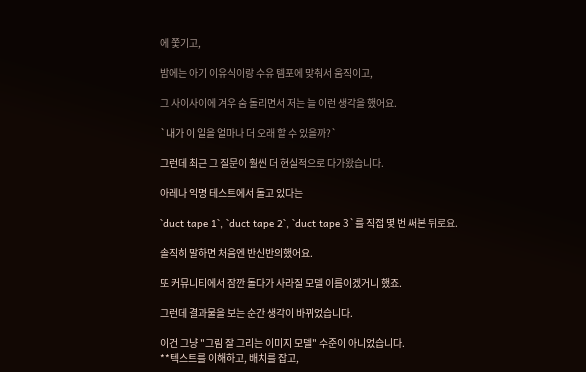에 쫓기고,

밤에는 아기 이유식이랑 수유 템포에 맞춰서 움직이고,

그 사이사이에 겨우 숨 돌리면서 저는 늘 이런 생각을 했어요.

`내가 이 일을 얼마나 더 오래 할 수 있을까?`

그런데 최근 그 질문이 훨씬 더 현실적으로 다가왔습니다.

아레나 익명 테스트에서 돌고 있다는

`duct tape 1`, `duct tape 2`, `duct tape 3`를 직접 몇 번 써본 뒤로요.

솔직히 말하면 처음엔 반신반의했어요.

또 커뮤니티에서 잠깐 돌다가 사라질 모델 이름이겠거니 했죠.

그런데 결과물을 보는 순간 생각이 바뀌었습니다.

이건 그냥 "그림 잘 그리는 이미지 모델" 수준이 아니었습니다.
**텍스트를 이해하고, 배치를 잡고,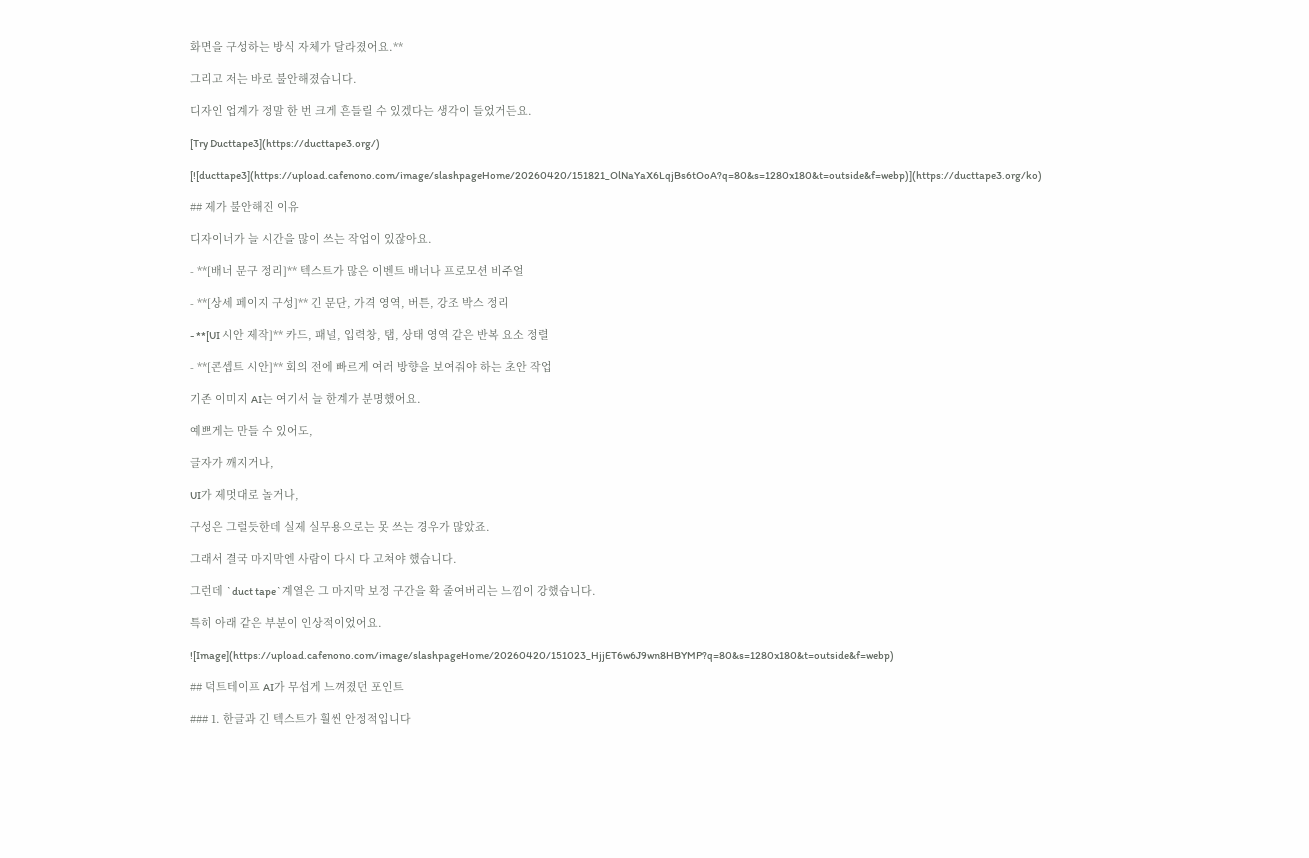화면을 구성하는 방식 자체가 달라졌어요.**

그리고 저는 바로 불안해졌습니다.

디자인 업계가 정말 한 번 크게 흔들릴 수 있겠다는 생각이 들었거든요.

[Try Ducttape3](https://ducttape3.org/)

[![ducttape3](https://upload.cafenono.com/image/slashpageHome/20260420/151821_OlNaYaX6LqjBs6tOoA?q=80&s=1280x180&t=outside&f=webp)](https://ducttape3.org/ko)

## 제가 불안해진 이유

디자이너가 늘 시간을 많이 쓰는 작업이 있잖아요.

- **[배너 문구 정리]** 텍스트가 많은 이벤트 배너나 프로모션 비주얼

- **[상세 페이지 구성]** 긴 문단, 가격 영역, 버튼, 강조 박스 정리

- **[UI 시안 제작]** 카드, 패널, 입력창, 탭, 상태 영역 같은 반복 요소 정렬

- **[콘셉트 시안]** 회의 전에 빠르게 여러 방향을 보여줘야 하는 초안 작업

기존 이미지 AI는 여기서 늘 한계가 분명했어요.

예쁘게는 만들 수 있어도,

글자가 깨지거나,

UI가 제멋대로 놀거나,

구성은 그럴듯한데 실제 실무용으로는 못 쓰는 경우가 많았죠.

그래서 결국 마지막엔 사람이 다시 다 고쳐야 했습니다.

그런데 `duct tape`계열은 그 마지막 보정 구간을 확 줄여버리는 느낌이 강했습니다.

특히 아래 같은 부분이 인상적이었어요.

![Image](https://upload.cafenono.com/image/slashpageHome/20260420/151023_HjjET6w6J9wn8HBYMP?q=80&s=1280x180&t=outside&f=webp)

## 덕트테이프 AI가 무섭게 느껴졌던 포인트

### 1. 한글과 긴 텍스트가 훨씬 안정적입니다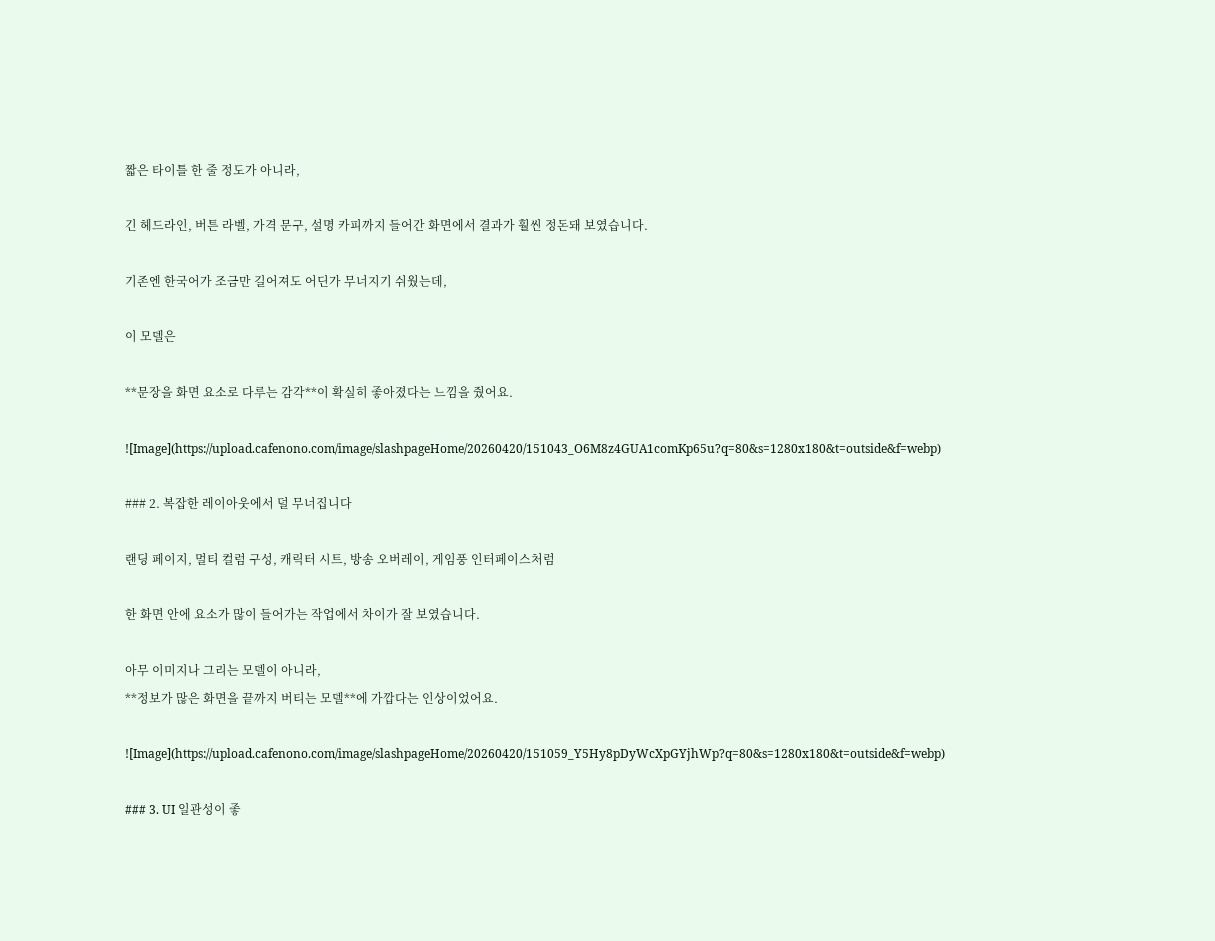짧은 타이틀 한 줄 정도가 아니라,

긴 헤드라인, 버튼 라벨, 가격 문구, 설명 카피까지 들어간 화면에서 결과가 훨씬 정돈돼 보였습니다.

기존엔 한국어가 조금만 길어져도 어딘가 무너지기 쉬웠는데,

이 모델은

**문장을 화면 요소로 다루는 감각**이 확실히 좋아졌다는 느낌을 줬어요.

![Image](https://upload.cafenono.com/image/slashpageHome/20260420/151043_O6M8z4GUA1comKp65u?q=80&s=1280x180&t=outside&f=webp)

### 2. 복잡한 레이아웃에서 덜 무너집니다

랜딩 페이지, 멀티 컬럼 구성, 캐릭터 시트, 방송 오버레이, 게임풍 인터페이스처럼

한 화면 안에 요소가 많이 들어가는 작업에서 차이가 잘 보였습니다.

아무 이미지나 그리는 모델이 아니라,
**정보가 많은 화면을 끝까지 버티는 모델**에 가깝다는 인상이었어요.

![Image](https://upload.cafenono.com/image/slashpageHome/20260420/151059_Y5Hy8pDyWcXpGYjhWp?q=80&s=1280x180&t=outside&f=webp)

### 3. UI 일관성이 좋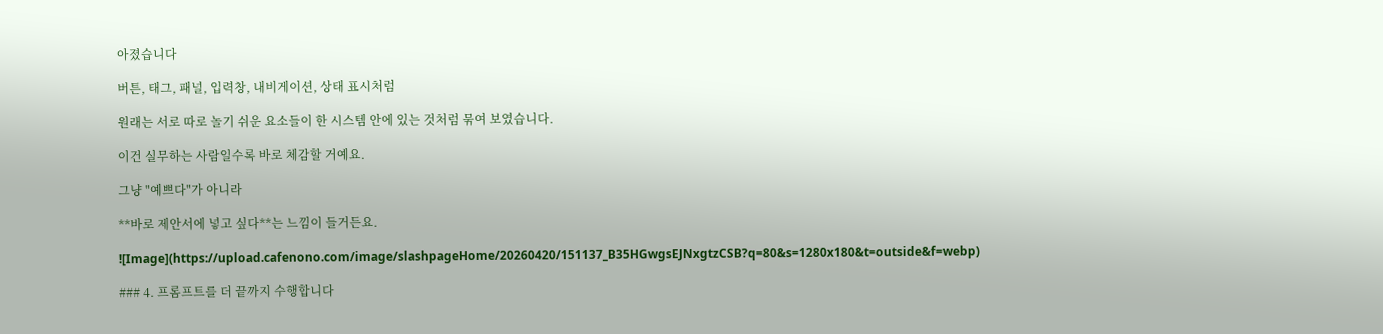아졌습니다

버튼, 태그, 패널, 입력창, 내비게이션, 상태 표시처럼

원래는 서로 따로 놀기 쉬운 요소들이 한 시스템 안에 있는 것처럼 묶여 보였습니다.

이건 실무하는 사람일수록 바로 체감할 거예요.

그냥 "예쁘다"가 아니라

**바로 제안서에 넣고 싶다**는 느낌이 들거든요.

![Image](https://upload.cafenono.com/image/slashpageHome/20260420/151137_B35HGwgsEJNxgtzCSB?q=80&s=1280x180&t=outside&f=webp)

### 4. 프롬프트를 더 끝까지 수행합니다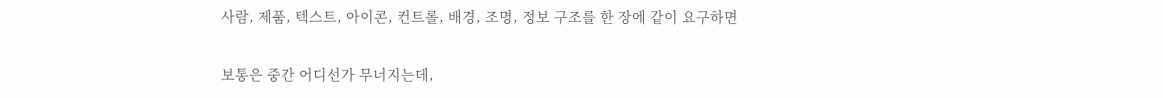사람, 제품, 텍스트, 아이콘, 컨트롤, 배경, 조명, 정보 구조를 한 장에 같이 요구하면

보통은 중간 어디선가 무너지는데,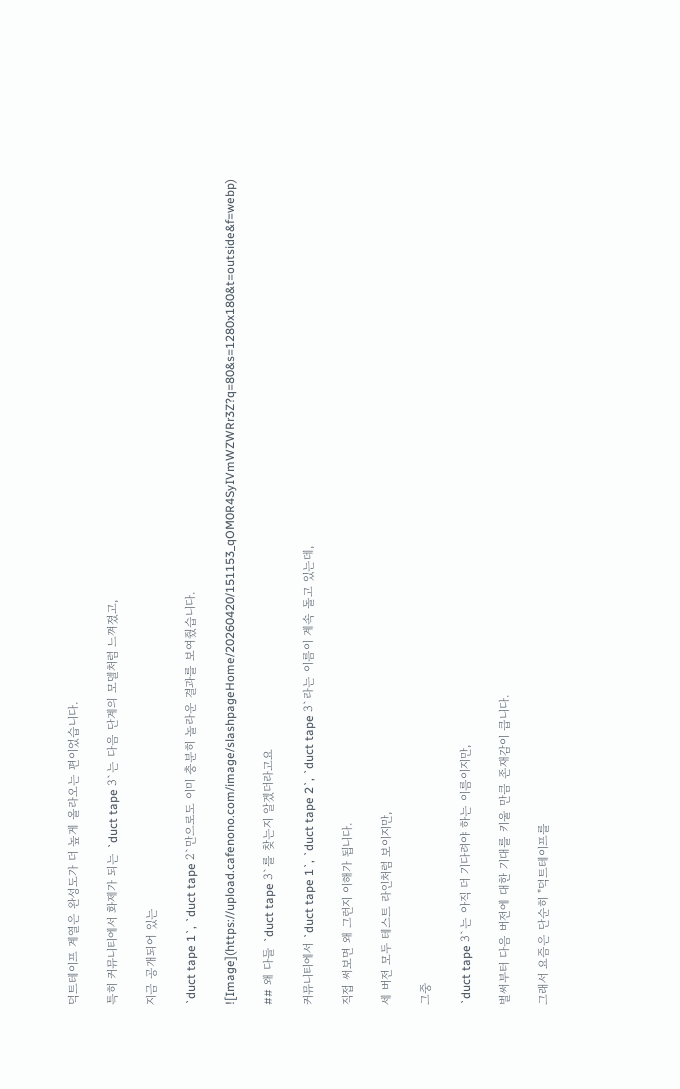덕트테이프 계열은 완성도가 더 높게 올라오는 편이었습니다.

특히 커뮤니티에서 화제가 되는 `duct tape 3`는 다음 단계의 모델처럼 느껴졌고,

지금 공개되어 있는

`duct tape 1`, `duct tape 2`만으로도 이미 충분히 놀라운 결과를 보여줬습니다.

![Image](https://upload.cafenono.com/image/slashpageHome/20260420/151153_qOM0R4SyIVmWZWRr3Z?q=80&s=1280x180&t=outside&f=webp)

## 왜 다들 `duct tape 3`를 찾는지 알겠더라고요

커뮤니티에서 `duct tape 1`, `duct tape 2`, `duct tape 3`라는 이름이 계속 돌고 있는데,

직접 써보면 왜 그런지 이해가 됩니다.

세 버전 모두 테스트 라인처럼 보이지만,

그중

`duct tape 3`는 아직 더 기다려야 하는 이름이지만,

벌써부터 다음 버전에 대한 기대를 키울 만큼 존재감이 큽니다.

그래서 요즘은 단순히 "덕트테이프를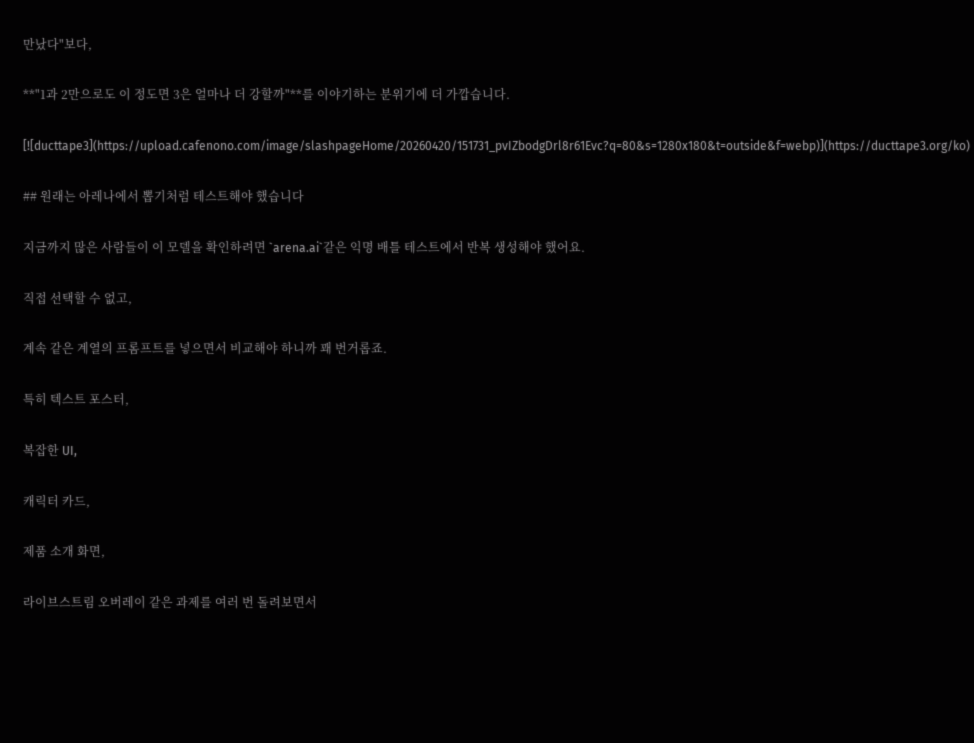만났다"보다,

**"1과 2만으로도 이 정도면 3은 얼마나 더 강할까"**를 이야기하는 분위기에 더 가깝습니다.

[![ducttape3](https://upload.cafenono.com/image/slashpageHome/20260420/151731_pvIZbodgDrl8r61Evc?q=80&s=1280x180&t=outside&f=webp)](https://ducttape3.org/ko)

## 원래는 아레나에서 뽑기처럼 테스트해야 했습니다

지금까지 많은 사람들이 이 모델을 확인하려면 `arena.ai`같은 익명 배틀 테스트에서 반복 생성해야 했어요.

직접 선택할 수 없고,

계속 같은 계열의 프롬프트를 넣으면서 비교해야 하니까 꽤 번거롭죠.

특히 텍스트 포스터,

복잡한 UI,

캐릭터 카드,

제품 소개 화면,

라이브스트림 오버레이 같은 과제를 여러 번 돌려보면서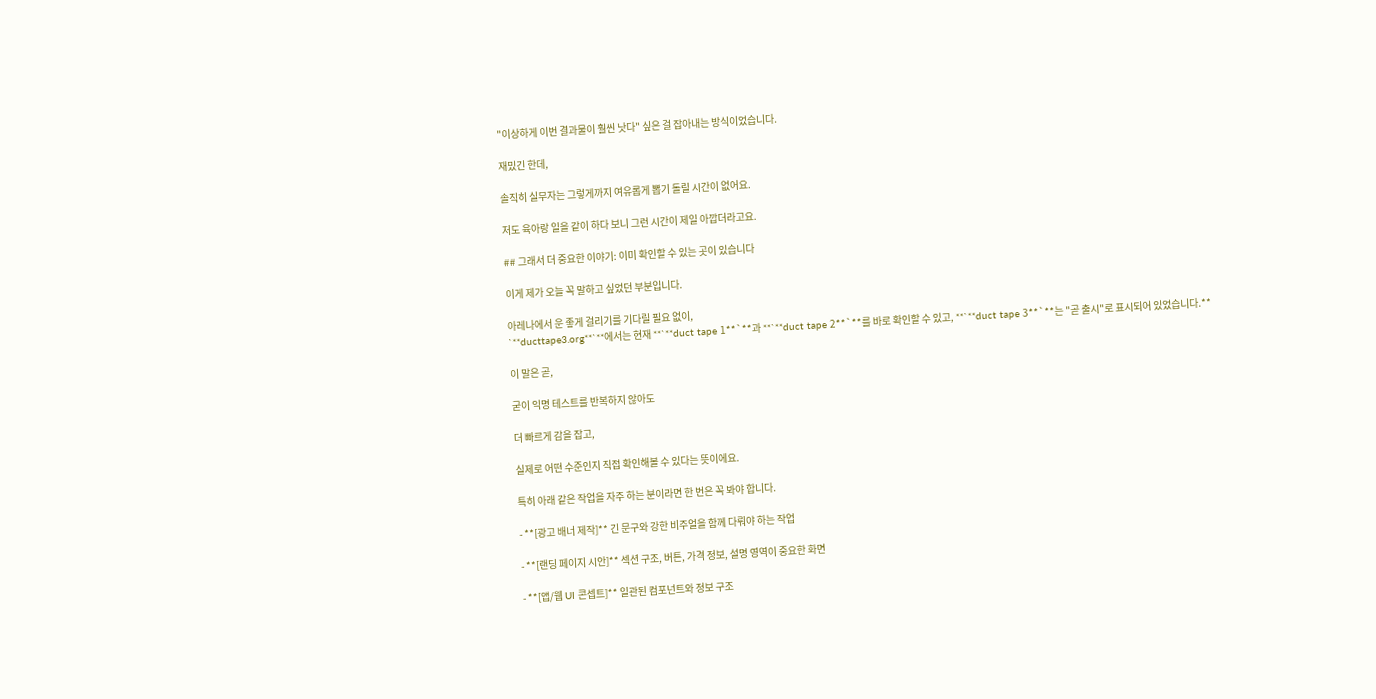"이상하게 이번 결과물이 훨씬 낫다" 싶은 걸 잡아내는 방식이었습니다.

재밌긴 한데,

솔직히 실무자는 그렇게까지 여유롭게 뽑기 돌릴 시간이 없어요.

저도 육아랑 일을 같이 하다 보니 그런 시간이 제일 아깝더라고요.

## 그래서 더 중요한 이야기: 이미 확인할 수 있는 곳이 있습니다

이게 제가 오늘 꼭 말하고 싶었던 부분입니다.

아레나에서 운 좋게 걸리기를 기다릴 필요 없이,
`**ducttape3.org**`**에서는 현재 **`**duct tape 1**`**과 **`**duct tape 2**`**를 바로 확인할 수 있고, **`**duct tape 3**`**는 "곧 출시"로 표시되어 있었습니다.**

이 말은 곧,

굳이 익명 테스트를 반복하지 않아도

더 빠르게 감을 잡고,

실제로 어떤 수준인지 직접 확인해볼 수 있다는 뜻이에요.

특히 아래 같은 작업을 자주 하는 분이라면 한 번은 꼭 봐야 합니다.

- **[광고 배너 제작]** 긴 문구와 강한 비주얼을 함께 다뤄야 하는 작업

- **[랜딩 페이지 시안]** 섹션 구조, 버튼, 가격 정보, 설명 영역이 중요한 화면

- **[앱/웹 UI 콘셉트]** 일관된 컴포넌트와 정보 구조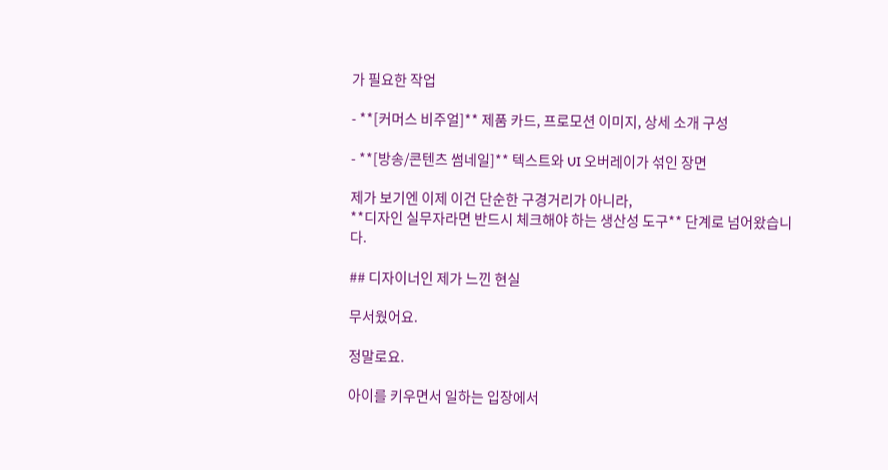가 필요한 작업

- **[커머스 비주얼]** 제품 카드, 프로모션 이미지, 상세 소개 구성

- **[방송/콘텐츠 썸네일]** 텍스트와 UI 오버레이가 섞인 장면

제가 보기엔 이제 이건 단순한 구경거리가 아니라,
**디자인 실무자라면 반드시 체크해야 하는 생산성 도구** 단계로 넘어왔습니다.

## 디자이너인 제가 느낀 현실

무서웠어요.

정말로요.

아이를 키우면서 일하는 입장에서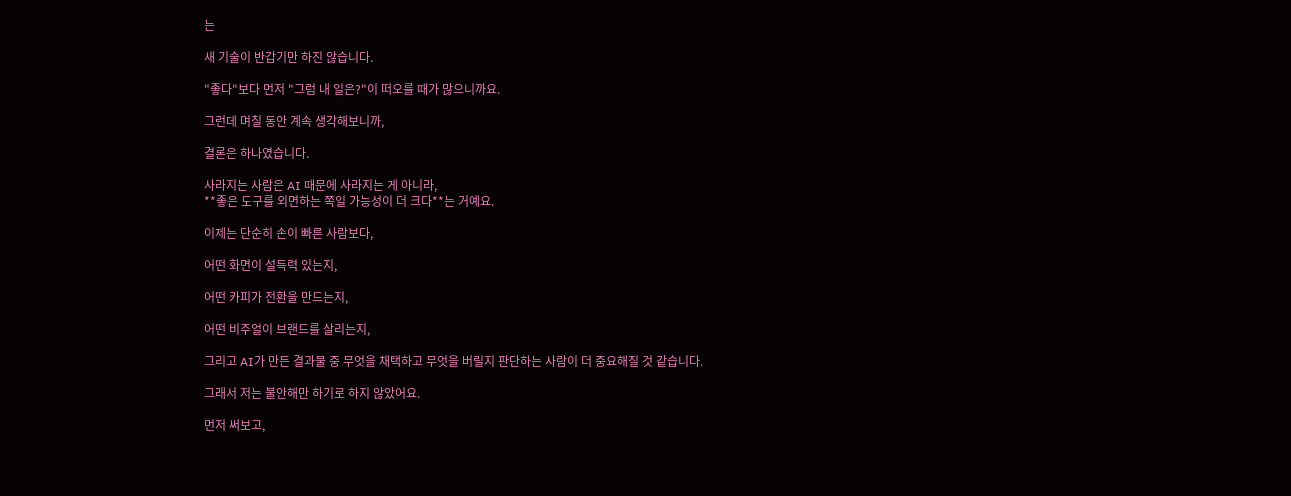는

새 기술이 반갑기만 하진 않습니다.

"좋다"보다 먼저 "그럼 내 일은?"이 떠오를 때가 많으니까요.

그런데 며칠 동안 계속 생각해보니까,

결론은 하나였습니다.

사라지는 사람은 AI 때문에 사라지는 게 아니라,
**좋은 도구를 외면하는 쪽일 가능성이 더 크다**는 거예요.

이제는 단순히 손이 빠른 사람보다,

어떤 화면이 설득력 있는지,

어떤 카피가 전환을 만드는지,

어떤 비주얼이 브랜드를 살리는지,

그리고 AI가 만든 결과물 중 무엇을 채택하고 무엇을 버릴지 판단하는 사람이 더 중요해질 것 같습니다.

그래서 저는 불안해만 하기로 하지 않았어요.

먼저 써보고,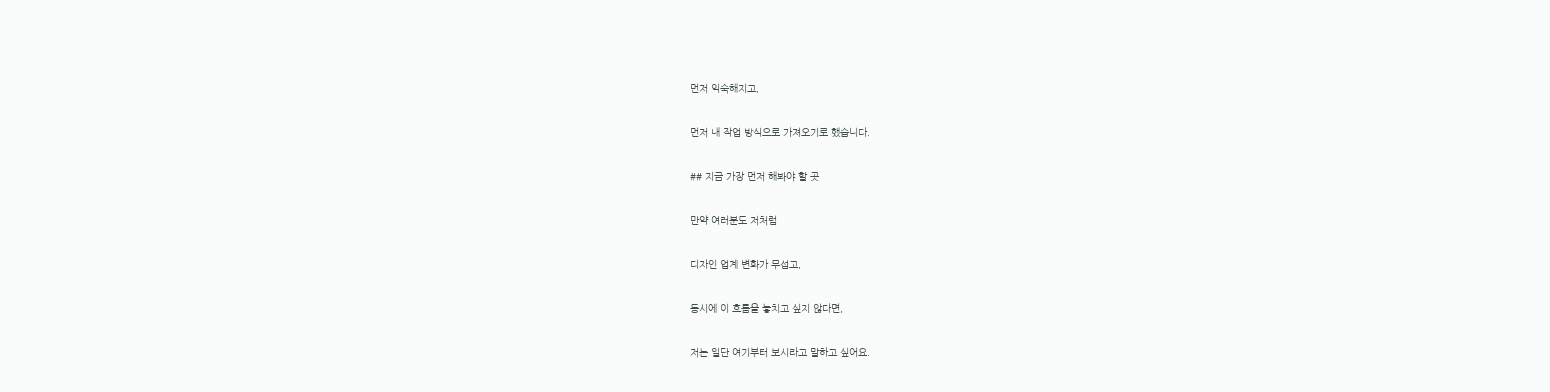먼저 익숙해지고,

먼저 내 작업 방식으로 가져오기로 했습니다.

## 지금 가장 먼저 해봐야 할 곳

만약 여러분도 저처럼

디자인 업계 변화가 무섭고,

동시에 이 흐름을 놓치고 싶지 않다면,

저는 일단 여기부터 보시라고 말하고 싶어요.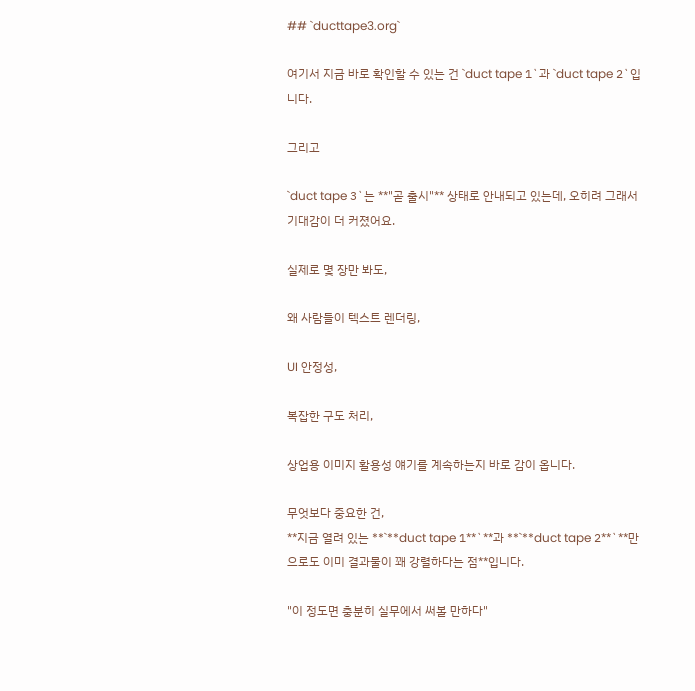## `ducttape3.org`

여기서 지금 바로 확인할 수 있는 건 `duct tape 1`과 `duct tape 2`입니다.

그리고

`duct tape 3`는 **"곧 출시"** 상태로 안내되고 있는데, 오히려 그래서 기대감이 더 커졌어요.

실제로 몇 장만 봐도,

왜 사람들이 텍스트 렌더링,

UI 안정성,

복잡한 구도 처리,

상업용 이미지 활용성 얘기를 계속하는지 바로 감이 옵니다.

무엇보다 중요한 건,
**지금 열려 있는 **`**duct tape 1**`**과 **`**duct tape 2**`**만으로도 이미 결과물이 꽤 강렬하다는 점**입니다.

"이 정도면 충분히 실무에서 써볼 만하다"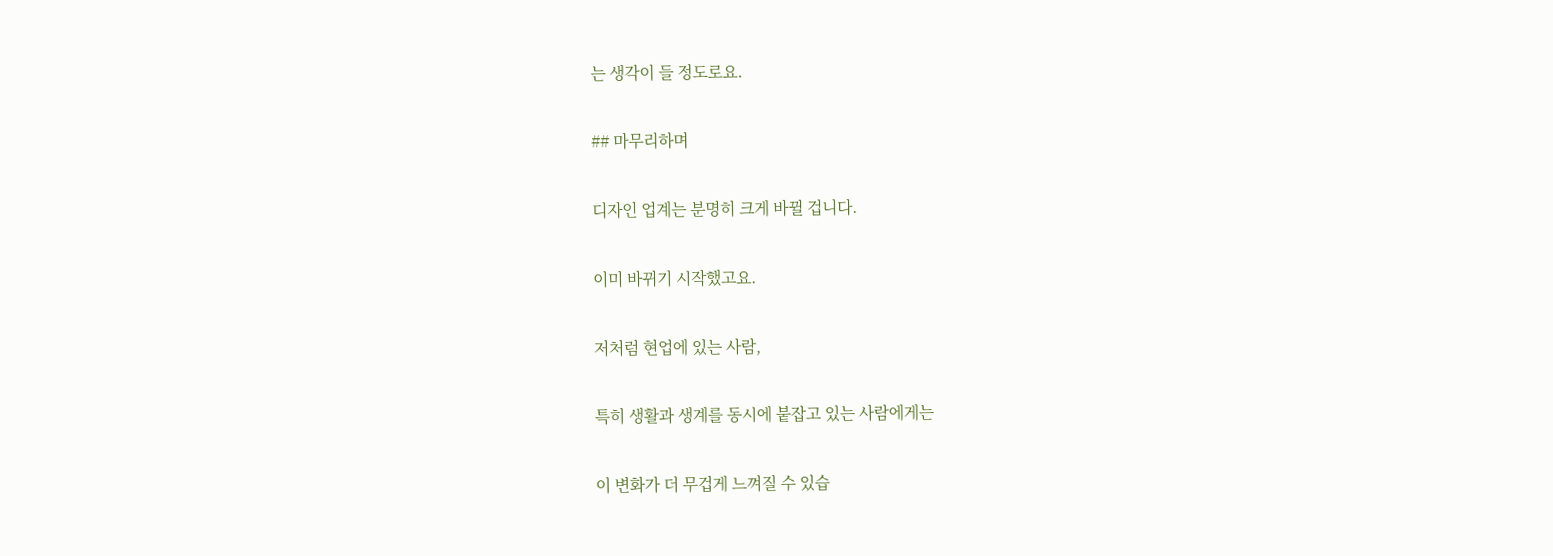는 생각이 들 정도로요.

## 마무리하며

디자인 업계는 분명히 크게 바뀔 겁니다.

이미 바뀌기 시작했고요.

저처럼 현업에 있는 사람,

특히 생활과 생계를 동시에 붙잡고 있는 사람에게는

이 변화가 더 무겁게 느껴질 수 있습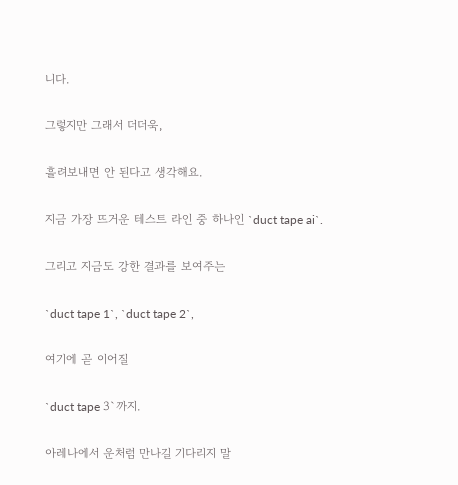니다.

그렇지만 그래서 더더욱,

흘려보내면 안 된다고 생각해요.

지금 가장 뜨거운 테스트 라인 중 하나인 `duct tape ai`.

그리고 지금도 강한 결과를 보여주는

`duct tape 1`, `duct tape 2`,

여기에 곧 이어질

`duct tape 3`까지.

아레나에서 운처럼 만나길 기다리지 말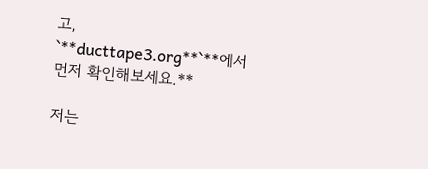고,
`**ducttape3.org**`**에서 먼저 확인해보세요.**

저는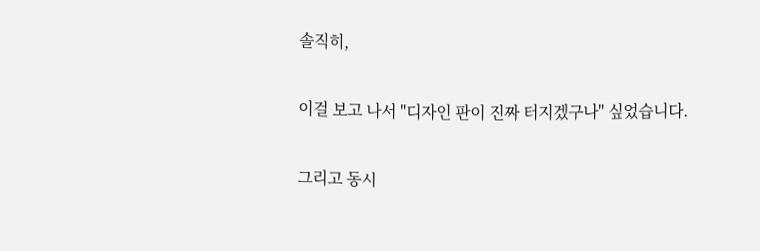솔직히,

이걸 보고 나서 "디자인 판이 진짜 터지겠구나" 싶었습니다.

그리고 동시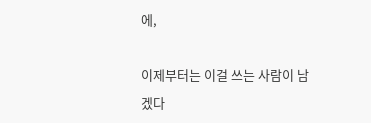에,

이제부터는 이걸 쓰는 사람이 남겠다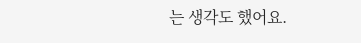는 생각도 했어요.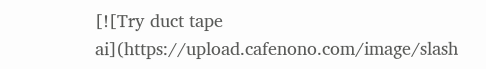[![Try duct tape ai](https://upload.cafenono.com/image/slash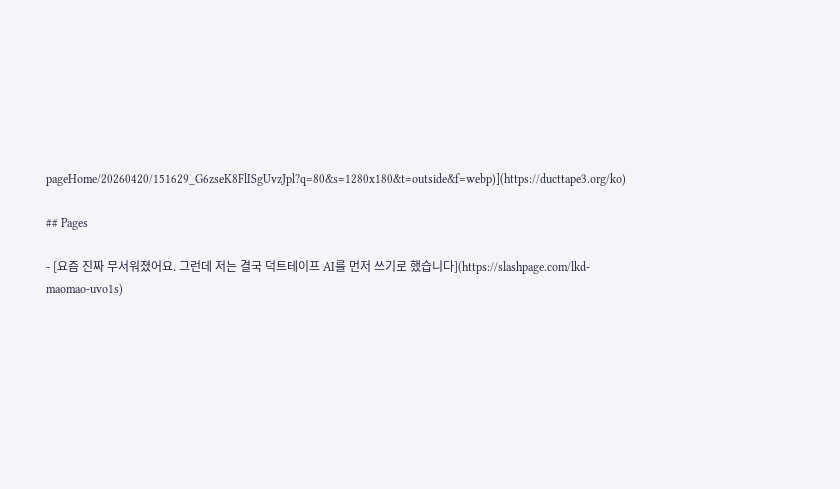pageHome/20260420/151629_G6zseK8FlISgUvzJpl?q=80&s=1280x180&t=outside&f=webp)](https://ducttape3.org/ko)

## Pages

- [요즘 진짜 무서워졌어요. 그런데 저는 결국 덕트테이프 AI를 먼저 쓰기로 했습니다](https://slashpage.com/lkd-maomao-uvo1s)